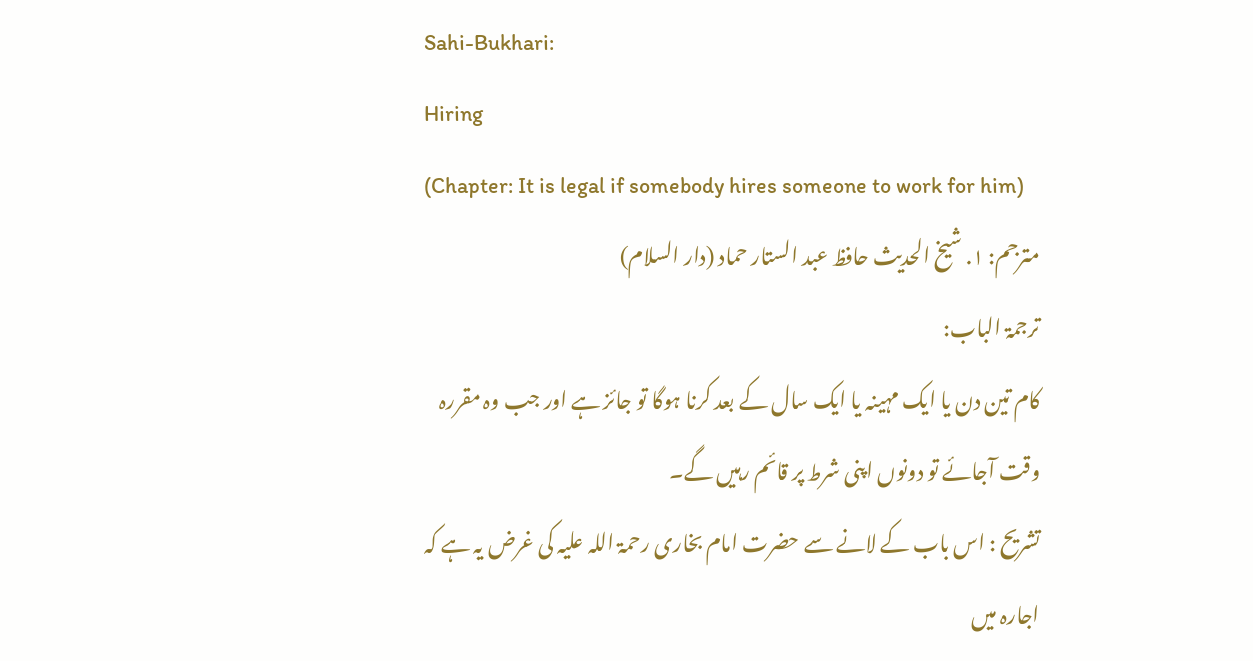Sahi-Bukhari:
Hiring
(Chapter: It is legal if somebody hires someone to work for him)
مترجم: ١. شیخ الحدیث حافظ عبد الستار حماد (دار السلام)
ترجمۃ الباب:
کام تین دن یا ایک مہینہ یا ایک سال کے بعد کرنا ہوگا تو جائز ہے اور جب وہ مقررہ وقت آجائے تو دونوں اپنی شرط پر قائم رہیں گے۔
تشریح : اس باب کے لانے سے حضرت امام بخاری رحمۃ اللہ علیہ کی غرض یہ ہے کہ اجارہ میں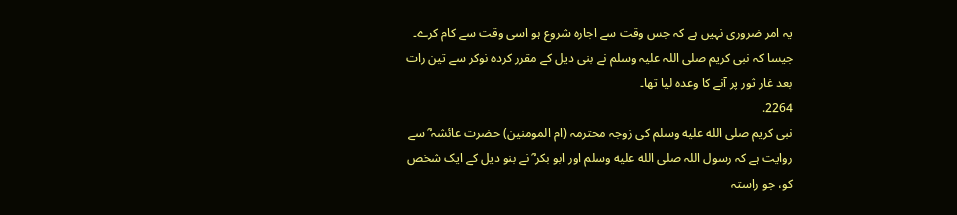یہ امر ضروری نہیں ہے کہ جس وقت سے اجارہ شروع ہو اسی وقت سے کام کرے۔ جیسا کہ نبی کریم صلی اللہ علیہ وسلم نے بنی دیل کے مقرر کردہ نوکر سے تین رات بعد غار ثور پر آنے کا وعدہ لیا تھا۔
2264.
نبی کریم صلى الله عليه وسلم کی زوجہ محترمہ (ام المومنین) حضرت عائشہ ؓ سے روایت ہے کہ رسول اللہ صلى الله عليه وسلم اور ابو بکر ؓ نے بنو دیل کے ایک شخص کو، جو راستہ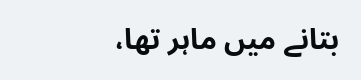بتانے میں ماہر تھا،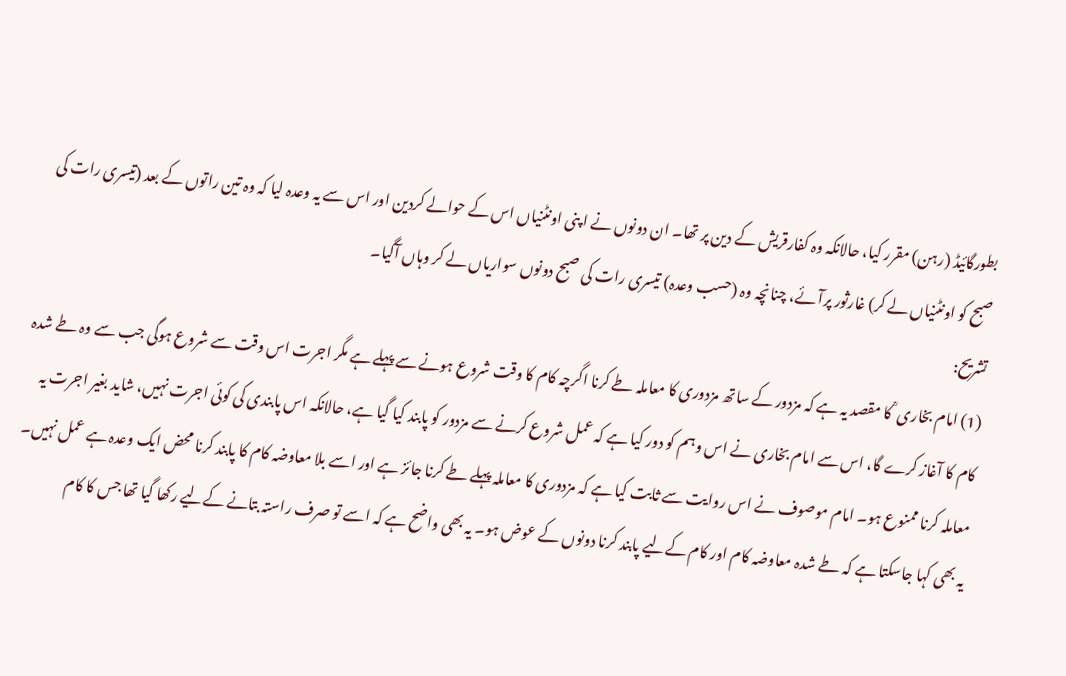بطورگائیڈ (رہن) مقرر کیا، حالانکہ وہ کفارقریش کے دین پر تھا۔ ان دونوں نے ا پنی اونٹنیاں اس کے حوالے کردین اور اس سے یہ وعدہ لیا کہ وہ تین راتوں کے بعد (تیسری رات کی صبح کو اونٹنیاں لے کر) غارثور پرآئے، چنانچہ وہ (حسب وعدہ) تیسری رات کی صبح دونوں سواریاں لے کر وہاں آگیا۔
تشریح:
(1) امام بخاری ؒ کا مقصد یہ ہے کہ مزدور کے ساتھ مزدوری کا معاملہ طے کرنا اگرچہ کام کا وقت شروع ہونے سے پہلے ہے مگر اجرت اس وقت سے شروع ہوگی جب سے وہ طے شدہ کام کا آغاز کرے گا، اس سے امام بخاری نے اس وہم کو دور کیا ہے کہ عمل شروع کرنے سے مزدور کو پابند کیا گیا ہے، حالانکہ اس پابندی کی کوئی اجرت نہیں، شاید بغیر اجرت یہ معاملہ کرنا ممنوع ہو۔ امام موصوف نے اس روایت سے ثابت کیا ہے کہ مزدوری کا معاملہ پہلے طے کرنا جائز ہے اور اسے بلا معاوضہ کام کا پابند کرنا محض ایک وعدہ ہے عمل نہیں۔ یہ بھی کہا جاسکتا ہے کہ طے شدہ معاوضہ کام اور کام کےلیے پابند کرنا دونوں کے عوض ہو۔ یہ بھی واضح ہے کہ اسے تو صرف راستہ بتانے کےلیے رکھا گیا تھا جس کا کام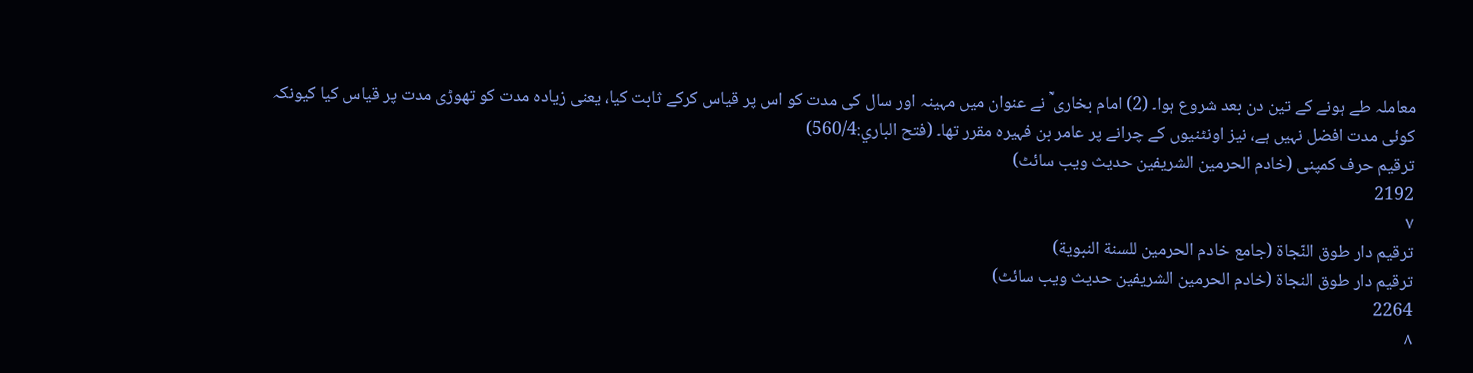معاملہ طے ہونے کے تین دن بعد شروع ہوا۔ (2) امام بخاری ؒ نے عنوان میں مہینہ اور سال کی مدت کو اس پر قیاس کرکے ثابت کیا، یعنی زیادہ مدت کو تھوڑی مدت پر قیاس کیا کیونکہ کوئی مدت افضل نہیں ہے، نیز اونٹنیوں کے چرانے پر عامر بن فہیرہ مقرر تھا۔ (فتح الباري:560/4)
ترقیم حرف کمپنی (خادم الحرمین الشریفین حدیث ویب سائٹ)
2192
٧
ترقيم دار طوق النّجاة (جامع خادم الحرمين للسنة النبوية)
ترقیم دار طوق النجاۃ (خادم الحرمین الشریفین حدیث ویب سائٹ)
2264
٨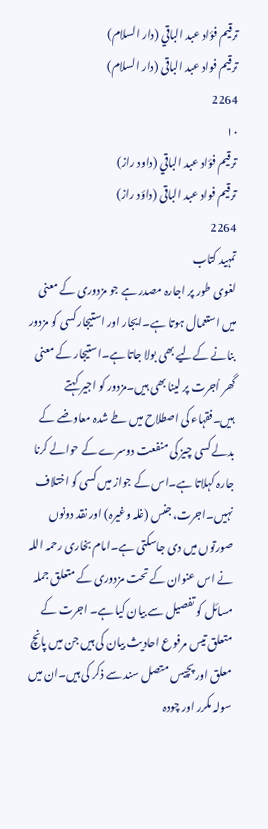ترقيم فؤاد عبد الباقي (دار السلام)
ترقیم فواد عبد الباقی (دار السلام)
2264
١٠
ترقيم فؤاد عبد الباقي (داود راز)
ترقیم فواد عبد الباقی (داؤد راز)
2264
تمہید کتاب
لغوی طور پر اجارہ مصدر ہے جو مزدوری کے معنی میں استعمال ہوتا ہے۔ايجار اور استيجار کسی کو مزدور بنانے کےلیے بھی بولا جاتا ہے۔استيجار کے معنی گھر اُجرت پر لینا بھی ہیں۔مزدور کو اجير کہتے ہیں۔فقہاء کی اصطلاح میں طے شدہ معاوضے کے بدلے کسی چیز کی منفعت دوسرے کے حوالے کرنا جارہ کہلاتا ہے۔اس کے جواز میں کسی کو اختلاف نہیں۔اجرت، جنس (غلہ وغیرہ) اور نقد دونوں صورتوں میں دی جاسکتی ہے۔امام بخاری رحمہ اللہ نے اس عنوان کے تحت مزدوری کے متعلق جملہ مسائل کو تفصیل سے بیان کیا ہے۔ اجرت کے متعلق تیس مرفوع احادیث بیان کی ہیں جن میں پانچ معلق اور پچیس متصل سند سے ذکر کی ہیں۔ان میں سولہ مکرر اور چودہ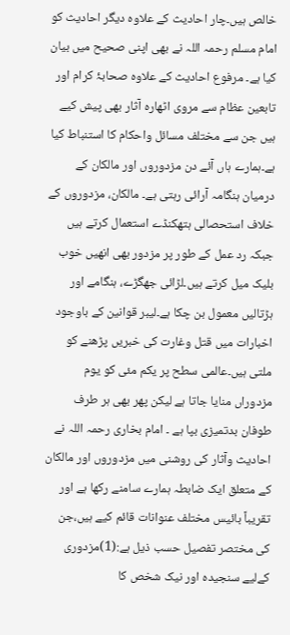خالص ہیں۔چار احادیث کے علاوہ دیگر احادیث کو امام مسلم رحمہ اللہ نے بھی اپنی صحیح میں بیان کیا ہے۔ مرفوع احادیث کے علاوہ صحابۂ کرام اور تابعین عظام سے مروی اٹھارہ آثار بھی پیش کیے ہیں جن سے مختلف مسائل واحکام کا استنباط کیا ہے۔ہمارے ہاں آئے دن مزدوروں اور مالکان کے درمیان ہنگامہ آرائی رہتی ہے۔ مالکان، مزدوروں کے خلاف استحصالی ہتھکنڈے استعمال کرتے ہیں جبکہ رد عمل کے طور پر مزدور بھی انھیں خوب بلیک میل کرتے ہیں۔لڑائی جھگڑے، ہنگامے اور ہڑتالیں معمول بن چکا ہے۔لیبر قوانین کے باوجود اخبارات میں قتل وغارت کی خبریں پڑھنے کو ملتی ہیں۔عالمی سطح پر یکم مئی کو یوم مزدوراں منایا جاتا ہے لیکن پھر بھی ہر طرف طوفان بدتمیزی بپا ہے ۔ امام بخاری رحمہ اللہ نے احادیث وآثار کی روشنی میں مزدوروں اور مالکان کے متعلق ایک ضابطہ ہمارے سامنے رکھا ہے اور تقریباً بائیس مختلف عنوانات قائم کیے ہیں،جن کی مختصر تفصیل حسب ذیل ہے:(1)مزدوری کےلیے سنجیدہ اور نیک شخص کا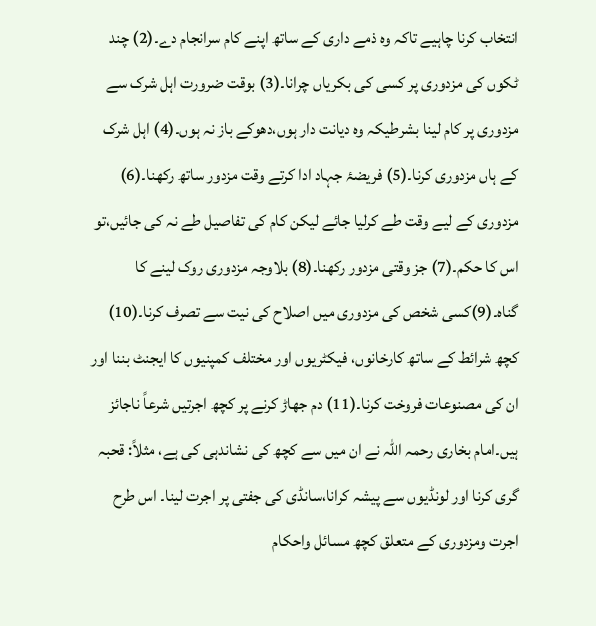انتخاب کرنا چاہیے تاکہ وہ ذمے داری کے ساتھ اپنے کام سرانجام دے۔(2) چند ٹکوں کی مزدوری پر کسی کی بکریاں چرانا۔(3) بوقت ضرورت اہل شرک سے مزدوری پر کام لینا بشرطیکہ وہ دیانت دار ہوں،دھوکے باز نہ ہوں۔(4) اہل شرک کے ہاں مزدوری کرنا۔(5) فریضۂ جہاد ادا کرتے وقت مزدور ساتھ رکھنا۔(6) مزدوری کے لیے وقت طے کرلیا جائے لیکن کام کی تفاصیل طے نہ کی جائیں،تو اس کا حکم۔(7) جز وقتی مزدور رکھنا۔(8) بلاوجہ مزدوری روک لینے کا گناہ۔(9)کسی شخص کی مزدوری میں اصلاح کی نیت سے تصرف کرنا۔(10) کچھ شرائط کے ساتھ کارخانوں، فیکٹریوں اور مختلف کمپنیوں کا ایجنٹ بننا اور ان کی مصنوعات فروخت کرنا۔(11) دم جھاڑ کرنے پر کچھ اجرتیں شرعاً ناجائز ہیں۔امام بخاری رحمہ اللہ نے ان میں سے کچھ کی نشاندہی کی ہے، مثلاً: قحبہ گری کرنا اور لونڈیوں سے پیشہ کرانا،سانڈی کی جفتی پر اجرت لینا۔ اس طرح اجرت ومزدوری کے متعلق کچھ مسائل واحکام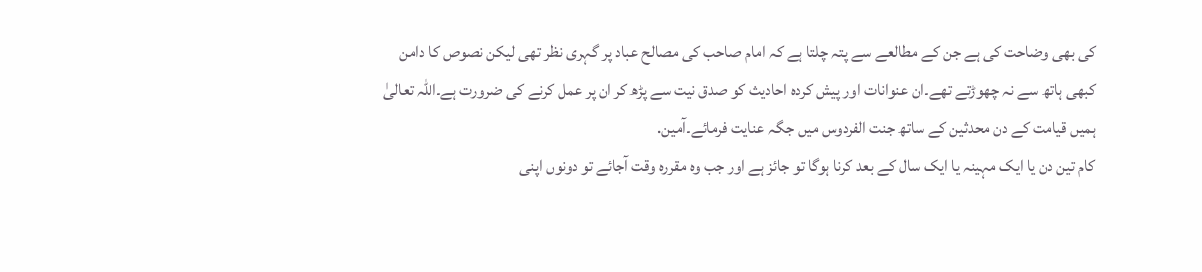کی بھی وضاحت کی ہے جن کے مطالعے سے پتہ چلتا ہے کہ امام صاحب کی مصالح عباد پر گہری نظر تھی لیکن نصوص کا دامن کبھی ہاتھ سے نہ چھوڑتے تھے۔ان عنوانات اور پیش کردہ احادیث کو صدق نیت سے پڑھ کر ان پر عمل کرنے کی ضرورت ہے۔اللہ تعالیٰ ہمیں قیامت کے دن محدثین کے ساتھ جنت الفردوس میں جگہ عنایت فرمائے۔آمين.
کام تین دن یا ایک مہینہ یا ایک سال کے بعد کرنا ہوگا تو جائز ہے اور جب وہ مقررہ وقت آجائے تو دونوں اپنی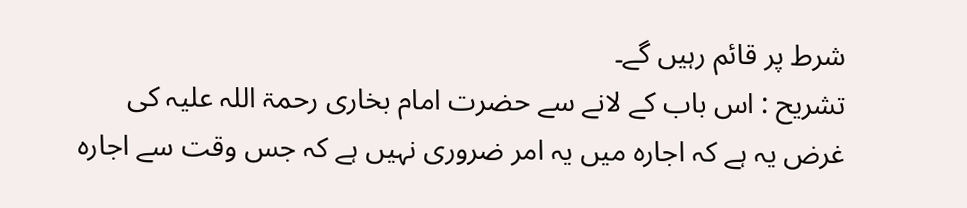شرط پر قائم رہیں گے۔
تشریح : اس باب کے لانے سے حضرت امام بخاری رحمۃ اللہ علیہ کی غرض یہ ہے کہ اجارہ میں یہ امر ضروری نہیں ہے کہ جس وقت سے اجارہ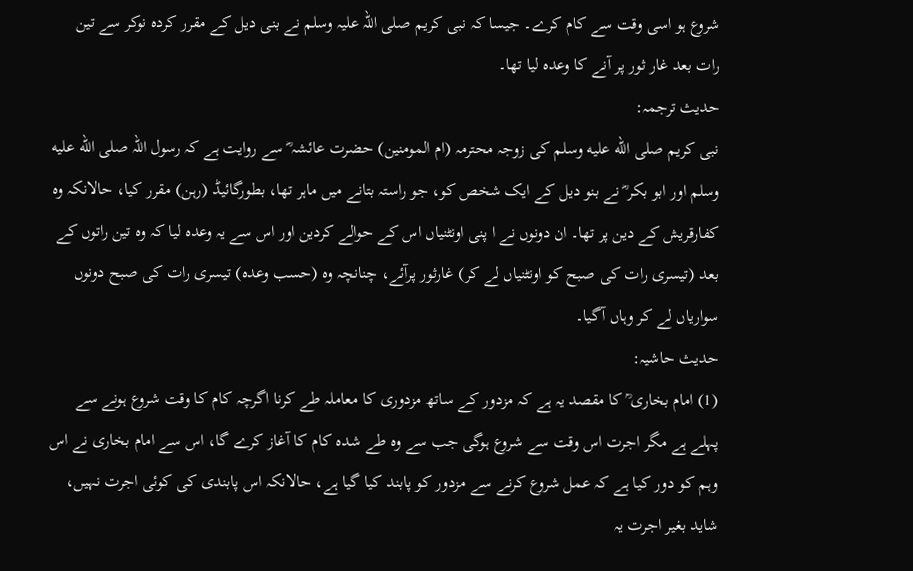شروع ہو اسی وقت سے کام کرے۔ جیسا کہ نبی کریم صلی اللہ علیہ وسلم نے بنی دیل کے مقرر کردہ نوکر سے تین رات بعد غار ثور پر آنے کا وعدہ لیا تھا۔
حدیث ترجمہ:
نبی کریم صلى الله عليه وسلم کی زوجہ محترمہ (ام المومنین) حضرت عائشہ ؓ سے روایت ہے کہ رسول اللہ صلى الله عليه وسلم اور ابو بکر ؓ نے بنو دیل کے ایک شخص کو، جو راستہ بتانے میں ماہر تھا، بطورگائیڈ (رہن) مقرر کیا، حالانکہ وہ کفارقریش کے دین پر تھا۔ ان دونوں نے ا پنی اونٹنیاں اس کے حوالے کردین اور اس سے یہ وعدہ لیا کہ وہ تین راتوں کے بعد (تیسری رات کی صبح کو اونٹنیاں لے کر) غارثور پرآئے، چنانچہ وہ (حسب وعدہ) تیسری رات کی صبح دونوں سواریاں لے کر وہاں آگیا۔
حدیث حاشیہ:
(1) امام بخاری ؒ کا مقصد یہ ہے کہ مزدور کے ساتھ مزدوری کا معاملہ طے کرنا اگرچہ کام کا وقت شروع ہونے سے پہلے ہے مگر اجرت اس وقت سے شروع ہوگی جب سے وہ طے شدہ کام کا آغاز کرے گا، اس سے امام بخاری نے اس وہم کو دور کیا ہے کہ عمل شروع کرنے سے مزدور کو پابند کیا گیا ہے، حالانکہ اس پابندی کی کوئی اجرت نہیں، شاید بغیر اجرت یہ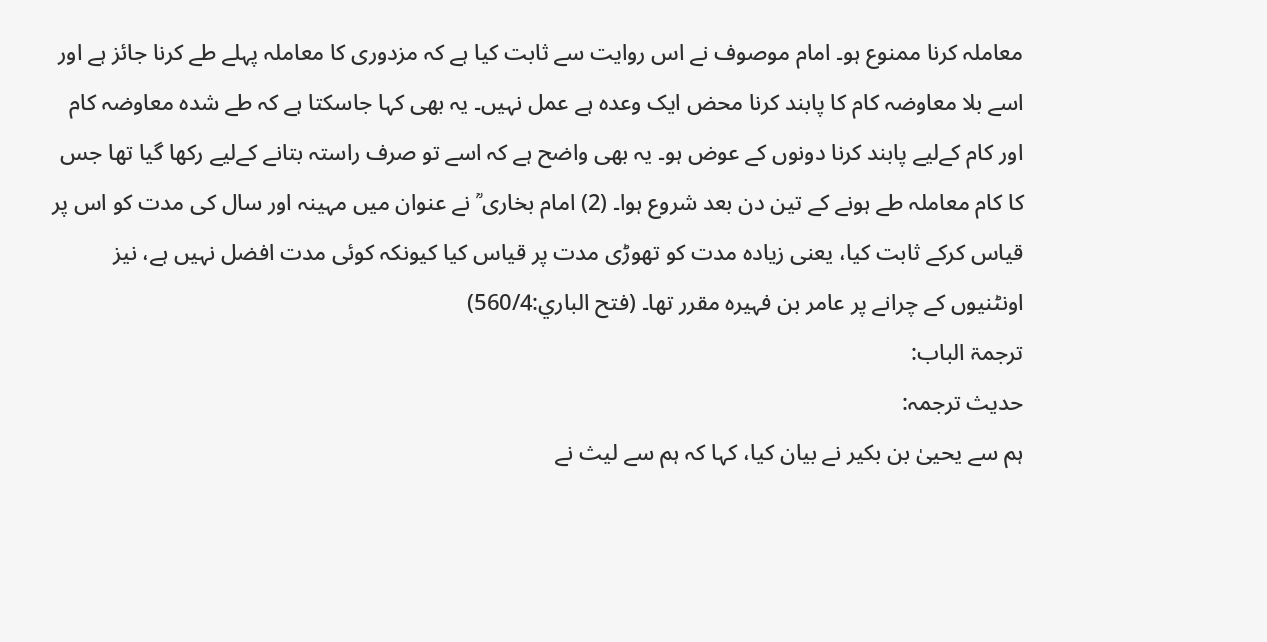معاملہ کرنا ممنوع ہو۔ امام موصوف نے اس روایت سے ثابت کیا ہے کہ مزدوری کا معاملہ پہلے طے کرنا جائز ہے اور اسے بلا معاوضہ کام کا پابند کرنا محض ایک وعدہ ہے عمل نہیں۔ یہ بھی کہا جاسکتا ہے کہ طے شدہ معاوضہ کام اور کام کےلیے پابند کرنا دونوں کے عوض ہو۔ یہ بھی واضح ہے کہ اسے تو صرف راستہ بتانے کےلیے رکھا گیا تھا جس کا کام معاملہ طے ہونے کے تین دن بعد شروع ہوا۔ (2) امام بخاری ؒ نے عنوان میں مہینہ اور سال کی مدت کو اس پر قیاس کرکے ثابت کیا، یعنی زیادہ مدت کو تھوڑی مدت پر قیاس کیا کیونکہ کوئی مدت افضل نہیں ہے، نیز اونٹنیوں کے چرانے پر عامر بن فہیرہ مقرر تھا۔ (فتح الباري:560/4)
ترجمۃ الباب:
حدیث ترجمہ:
ہم سے یحییٰ بن بکیر نے بیان کیا، کہا کہ ہم سے لیث نے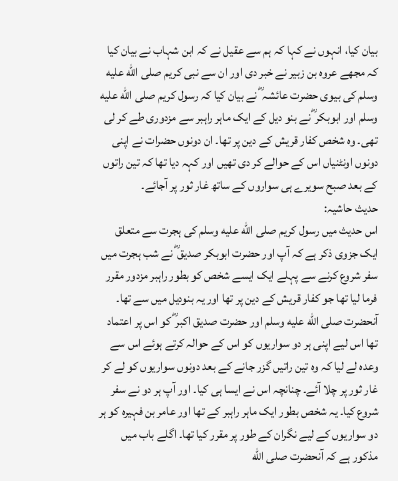بیان کیا، انہوں نے کہا کہ ہم سے عقیل نے کہ ابن شہاب نے بیان کیا کہ مجھے عروہ بن زبیر نے خبر دی اور ان سے نبی کریم صلى الله عليه وسلم کی بیوی حضرت عائشہ ؓ نے بیان کیا کہ رسول کریم صلى الله عليه وسلم اور ابوبکر ؓ نے بنو دیل کے ایک ماہر راہبر سے مزدوری طے کر لی تھی۔ وہ شخص کفار قریش کے دین پر تھا۔ ان دونوں حضرات نے اپنی دونوں اونٹنیاں اس کے حوالے کر دی تھیں اور کہہ دیا تھا کہ تین راتوں کے بعد صبح سویرے ہی سواروں کے ساتھ غار ثور پر آجائے۔
حدیث حاشیہ:
اس حدیث میں رسول کریم صلى الله عليه وسلم کی ہجرت سے متعلق ایک جزوی ذکر ہے کہ آپ اور حضرت ابوبکر صدیق ؓ نے شب ہجرت میں سفر شروع کرنے سے پہلے ایک ایسے شخص کو بطور راہبر مزدور مقرر فرما لیا تھا جو کفار قریش کے دین پر تھا اور یہ بنودیل میں سے تھا۔ آنحضرت صلى الله عليه وسلم اور حضرت صدیق اکبر ؓ کو اس پر اعتماد تھا اس لیے اپنی ہر دو سواریوں کو اس کے حوالہ کرتے ہوئے اس سے وعدہ لے لیا کہ وہ تین راتیں گزر جانے کے بعد دونوں سواریوں کو لے کر غار ثور پر چلا آئے۔ چنانچہ اس نے ایسا ہی کیا۔ اور آپ ہر دو نے سفر شروع کیا۔ یہ شخص بطور ایک ماہر راہبر کے تھا اور عامر بن فہیرہ کو ہر دو سواریوں کے لیے نگران کے طور پر مقرر کیا تھا۔ اگلے باب میں مذکور ہے کہ آنحضرت صلى الله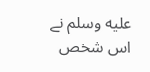عليه وسلم نے اس شخص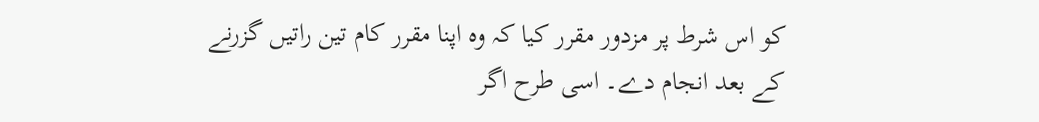کو اس شرط پر مزدور مقرر کیا کہ وہ اپنا مقرر کام تین راتیں گزرنے کے بعد انجام دے۔ اسی طرح اگر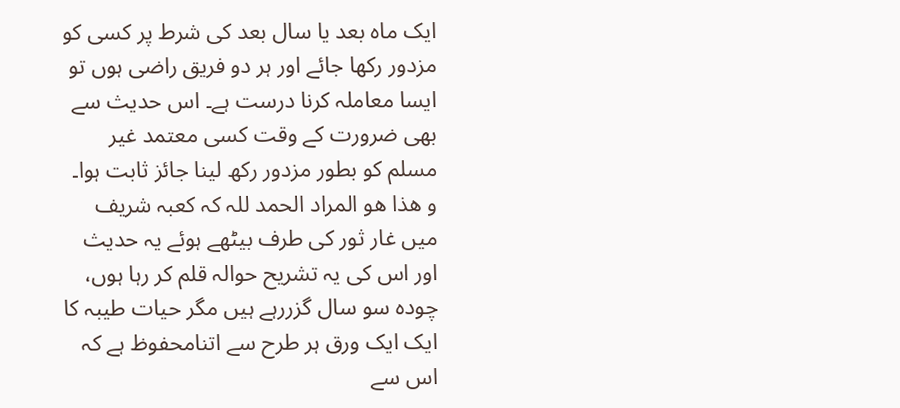ایک ماہ بعد یا سال بعد کی شرط پر کسی کو مزدور رکھا جائے اور ہر دو فریق راضی ہوں تو ایسا معاملہ کرنا درست ہے۔ اس حدیث سے بھی ضرورت کے وقت کسی معتمد غیر مسلم کو بطور مزدور رکھ لینا جائز ثابت ہوا۔ و هذا هو المراد الحمد للہ کہ کعبہ شریف میں غار ثور کی طرف بیٹھے ہوئے یہ حدیث اور اس کی یہ تشریح حوالہ قلم کر رہا ہوں، چودہ سو سال گزررہے ہیں مگر حیات طیبہ کا ایک ایک ورق ہر طرح سے اتنامحفوظ ہے کہ اس سے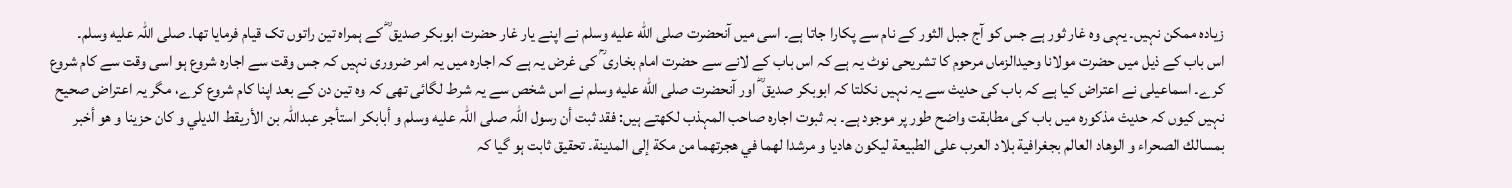زیادہ ممکن نہیں۔ یہی وہ غار ثور ہے جس کو آج جبل الثور کے نام سے پکارا جاتا ہے۔ اسی میں آنحضرت صلى الله عليه وسلم نے اپنے یار غار حضرت ابوبکر صدیق ؓ کے ہمراہ تین راتوں تک قیام فرمایا تھا۔ صلی اللہ علیه وسلم۔
اس باب کے ذیل میں حضرت مولانا وحیدالزماں مرحوم کا تشریحی نوٹ یہ ہے کہ اس باب کے لانے سے حضرت امام بخارى ؒ کی غرض یہ ہے کہ اجارہ میں یہ امر ضروری نہیں کہ جس وقت سے اجارہ شروع ہو اسی وقت سے کام شروع کرے۔ اسماعیلی نے اعتراض کیا ہے کہ باب کی حدیث سے یہ نہیں نکلتا کہ ابوبکر صدیق ؓ اور آنحضرت صلى الله عليه وسلم نے اس شخص سے یہ شرط لگائی تھی کہ وہ تین دن کے بعد اپنا کام شروع کرے، مگر یہ اعتراض صحیح نہیں کیوں کہ حدیث مذکورہ میں باب کی مطابقت واضح طور پر موجود ہے۔ بہ ثبوت اجارہ صاحب المہذب لکھتے ہیں: فقد ثبت أن رسول اللہ صلی اللہ علیه وسلم و أبابکر استأجر عبداللہ بن الأریقط الدیلي و کان حزینا و هو أخبر بمسالك الصحراء و الوهاد العالم بجغرافیة بلاد العرب علی الطبیعة لیکون هادیا و مرشدا لهما في هجرتهما من مکة إلی المدینة۔ تحقیق ثابت ہو گیا کہ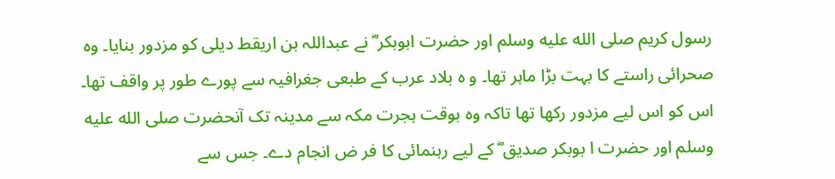رسول کریم صلى الله عليه وسلم اور حضرت ابوبکر ؓ نے عبداللہ بن اریقط دیلی کو مزدور بنایا۔ وہ صحرائی راستے کا بہت بڑا ماہر تھا۔ و ہ بلاد عرب کے طبعی جغرافیہ سے پورے طور پر واقف تھا۔ اس کو اس لیے مزدور رکھا تھا تاکہ وہ بوقت ہجرت مکہ سے مدینہ تک آنحضرت صلى الله عليه وسلم اور حضرت ا بوبکر صدیق ؓ کے لیے رہنمائی کا فر ض انجام دے۔ جس سے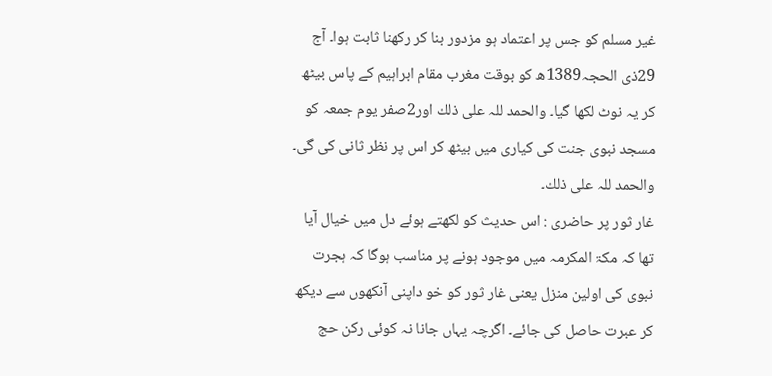غیر مسلم کو جس پر اعتماد ہو مزدور بنا کر رکھنا ثابت ہوا۔ آج 29ذی الحجہ1389ھ کو بوقت مغرب مقام ابراہیم کے پاس بیٹھ کر یہ نوٹ لکھا گیا۔ والحمد للہ علی ذلك اور2صفر یوم جمعہ کو مسجد نبوی جنت کی کیاری میں بیٹھ کر اس پر نظر ثانی کی گی۔ والحمد للہ علی ذلك۔
غار ثور پر حاضری : اس حدیث کو لکھتے ہوئے دل میں خیال آیا تھا کہ مکۃ المکرمہ میں موجود ہونے پر مناسب ہوگا کہ ہجرت نبوی کی اولین منزل یعنی غار ثور کو خو داپنی آنکھوں سے دیکھ کر عبرت حاصل کی جائے۔ اگرچہ یہاں جانا نہ کوئی رکن حج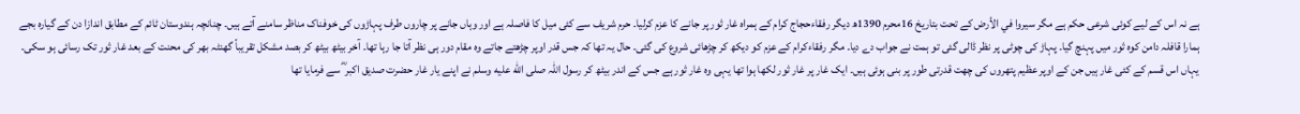ہے نہ اس کے لیے کوئی شرعی حکم ہے مگر سیروا في الأرض کے تحت بتاریخ 16محرم 1390ھ دیگر رفقاءحجاج کرام کے ہمراہ غار ثور پر جانے کا عزم کرلیا۔ حرم شریف سے کئی میل کا فاصلہ ہے اور وہاں جانے پر چاروں طرف پہاڑوں کی خوفناک مناظر سامنے آتے ہیں۔ چنانچہ ہندوستان ٹائم کے مطابق اندازا دن کے گیارہ بجے ہمارا قافلہ دامن کوہ ثور میں پہنچ گیا۔ پہاڑ کی چوٹی پر نظر ڈالی گئی تو ہمت نے جواب دے دیا۔ مگر رفقاءکرام کے عزم کو دیکھ کر چڑھائی شروع کی گئی۔ حال یہ تھا کہ جس قدر اوپر چڑھتے جاتے وہ مقام دور ہی نظر آتا جا رہا تھا۔ آخر بیٹھ بیٹھ کر بصد مشکل تقریباً گھنٹہ بھر کی محنت کے بعد غار ثور تک رسائی ہو سکی۔ یہاں اس قسم کے کئی غار ہیں جن کے اوپر عظیم پتھروں کی چھت قدرتی طور پر بنی ہوئی ہیں۔ ایک غار پر غار ثور لکھا ہوا تھا یہی وہ غار ثور ہے جس کے اندر بیٹھ کر رسول اللہ صلى الله عليه وسلم نے اپنے یار غار حضرت صدیق اکبر ؓ سے فرمایا تھا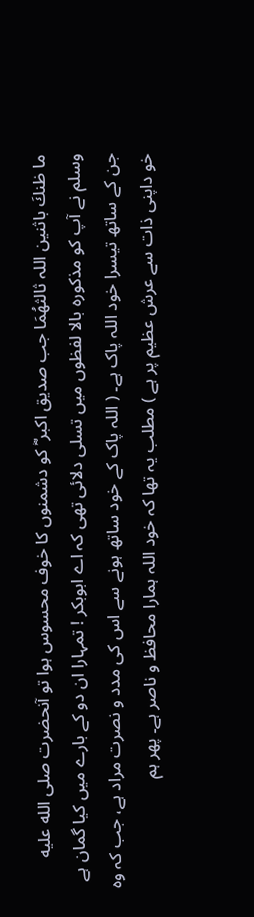ما ظنكَ باثنین اللہ ثالثهُمَا جب صدیق اکبر ؓ کو دشمنوں کا خوف محسوس ہوا تو آنحضرت صلى الله عليه وسلم نے آپ کو مذکورہ بالا لفظوں میں تسلی دلائی تھی کہ اے ابوبکر ! تمہارا ان دو کے بارے میں کیا گمان ہے جن کے ساتھ تیسرا خود اللہ پاک ہے۔ ( اللہ پاک کے خود ساتھ ہونے سے اس کی مدد و نصرت مراد ہے، جب کہ وہ خو داپنی ذات سے عرش عظیم پر ہے ) مطلب یہ تھا کہ خود اللہ ہمارا محافظ و ناصر ہے۔ پھر ہم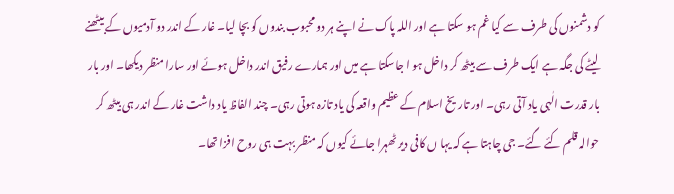کو دشمنوں کی طرف سے کیا غم ہو سکتا ہے اور اللہ پاک نے اپنے ہر دو محبوب بندوں کو بچا لیا۔ غار کے اندر دو آدمیوں کے بیٹھنے لیٹے کی جگہ ہے ایک طرف سے بیٹھ کر داخل ہو ا جاسکتا ہے میں اور ہمارے رفیق اندر داخل ہوئے اور سارا منظر دیکھا۔ اور بار بار قدرت الٰہی یاد آتی رہی۔ اور تاریخ اسلام کے عظیم واقعہ کی یاد تازہ ہوتی رہی۔ چند الفاظ یاد داشت غار کے اندر ہی بیٹھ کر حوالہ قلم کئے گئے۔ جی چاہتا ہے کہ یہا ں کافی دیر ٹھہرا جائے کیوں کہ منظر بہت ہی روح افزا تھا۔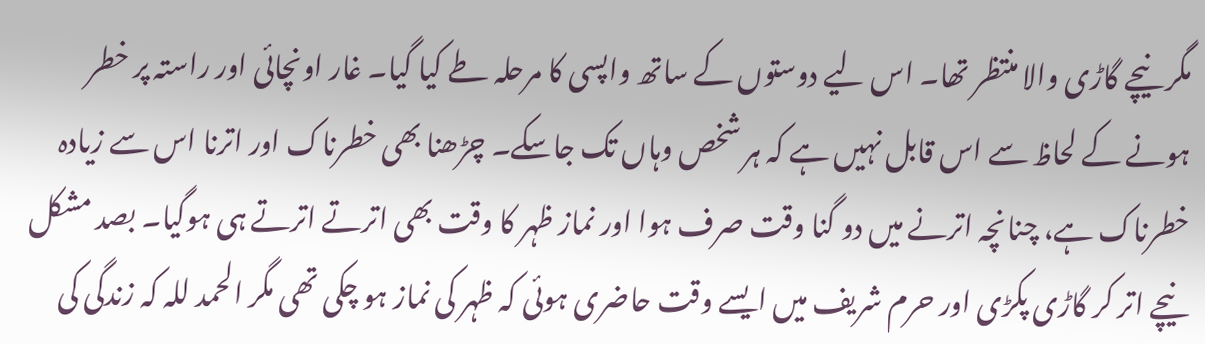مگر نیچے گاڑی والا منتظر تھا۔ اس لیے دوستوں کے ساتھ واپسی کا مرحلہ طے کیا گیا۔ غار اونچائی اور راستہ پر خطر ہونے کے لحاظ سے اس قابل نہیں ہے کہ ہر شخص وہاں تک جاسکے۔ چڑھنا بھی خطرناک اور اترنا اس سے زیادہ خطرناک ہے، چنانچہ اترنے میں دو گنا وقت صرف ہوا اور نماز ظہر کا وقت بھی اترتے اترتے ہی ہوگیا۔ بصد مشکل نیچے اتر کر گاڑی پکڑی اور حرم شریف میں ایسے وقت حاضری ہوئی کہ ظہر کی نماز ہو چکی تھی مگر الحمد للہ کہ زندگی کی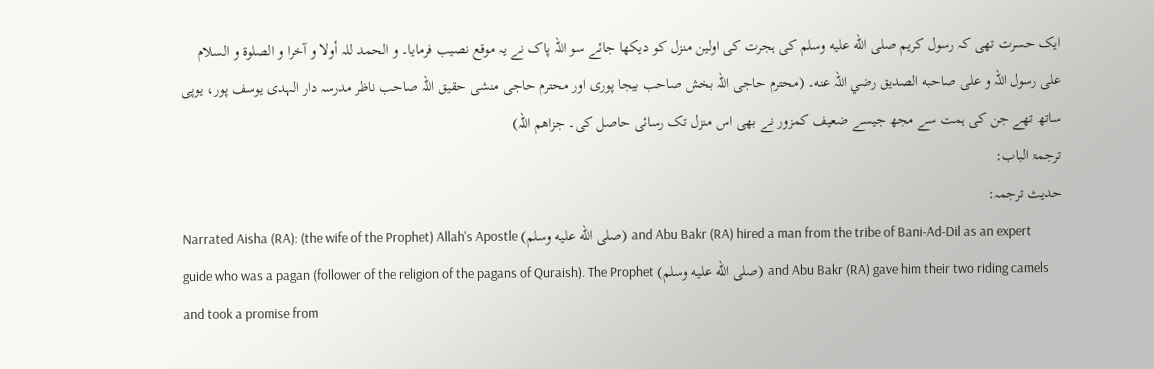ایک حسرت تھی کہ رسول کریم صلى الله عليه وسلم کی ہجرت کی اولین منزل کو دیکھا جائے سو اللہ پاک نے یہ موقع نصیب فرمایا۔ و الحمد للہ أولا و آخرا و الصلوة و السلام علی رسول اللہ و علی صاحبه الصدیق رضي اللہ عنه۔ (محترم حاجی اللہ بخش صاحب بیجا پوری اور محترم حاجی منشی حقیق اللہ صاحب ناظر مدرسہ دار الہدی یوسف پور، یوپی ساتھ تھے جن کی ہمت سے مجھ جیسے ضعیف کمزور نے بھی اس منزل تک رسائی حاصل کی۔ جزاهم اللہ)
ترجمۃ الباب:
حدیث ترجمہ:
Narrated Aisha (RA): (the wife of the Prophet) Allah's Apostle (صلى الله عليه وسلم) and Abu Bakr (RA) hired a man from the tribe of Bani-Ad-Dil as an expert guide who was a pagan (follower of the religion of the pagans of Quraish). The Prophet (صلى الله عليه وسلم) and Abu Bakr (RA) gave him their two riding camels and took a promise from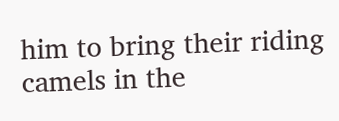him to bring their riding camels in the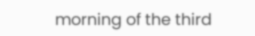morning of the third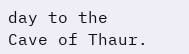day to the Cave of Thaur.